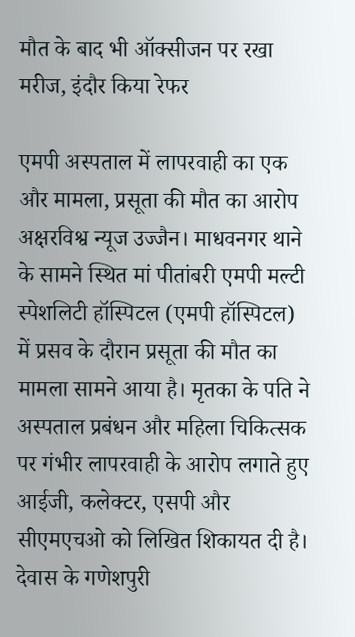मौत के बाद भी ऑक्सीजन पर रखा मरीज, इंदौर किया रेफर

एमपी अस्पताल में लापरवाही का एक और मामला, प्रसूता की मौत का आरोप
अक्षरविश्व न्यूज उज्जैन। माधवनगर थाने के सामने स्थित मां पीतांबरी एमपी मल्टी स्पेशलिटी हॉस्पिटल (एमपी हॉस्पिटल) में प्रसव के दौरान प्रसूता की मौत का मामला सामने आया है। मृतका के पति ने अस्पताल प्रबंधन और महिला चिकित्सक पर गंभीर लापरवाही के आरोप लगाते हुए आईजी, कलेक्टर, एसपी और सीएमएचओ को लिखित शिकायत दी है।
देवास के गणेशपुरी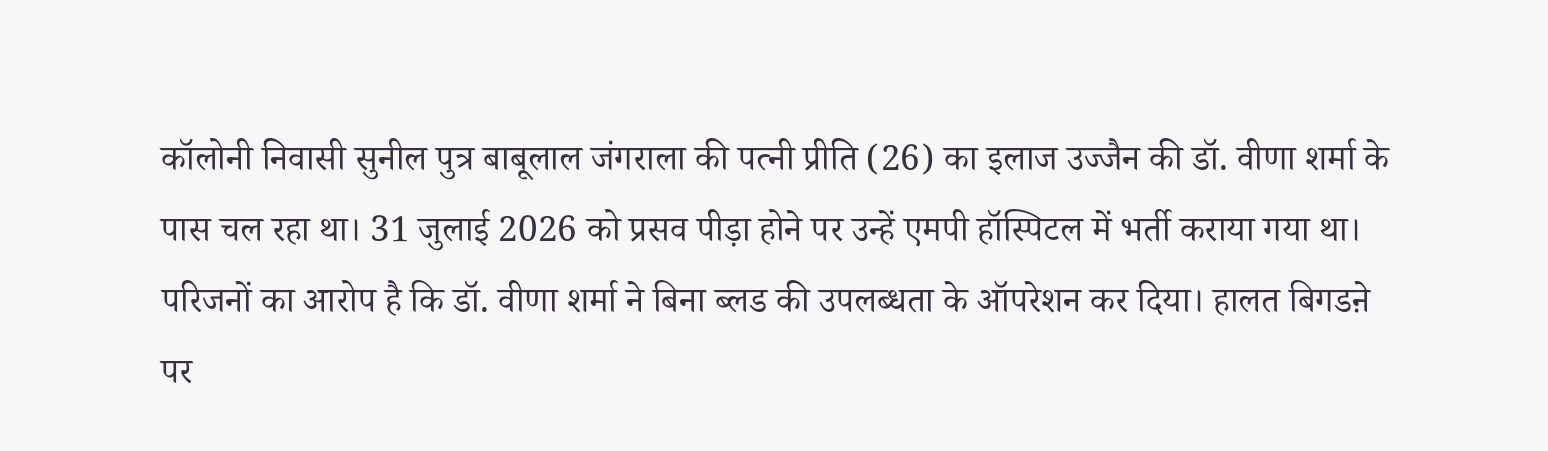कॉलोनी निवासी सुनील पुत्र बाबूलाल जंगराला की पत्नी प्रीति (26) का इलाज उज्जैन की डॉ. वीणा शर्मा के पास चल रहा था। 31 जुलाई 2026 को प्रसव पीड़ा होने पर उन्हें एमपी हॉस्पिटल में भर्ती कराया गया था। परिजनों का आरोप है कि डॉ. वीणा शर्मा ने बिना ब्लड की उपलब्धता के ऑपरेशन कर दिया। हालत बिगडऩे पर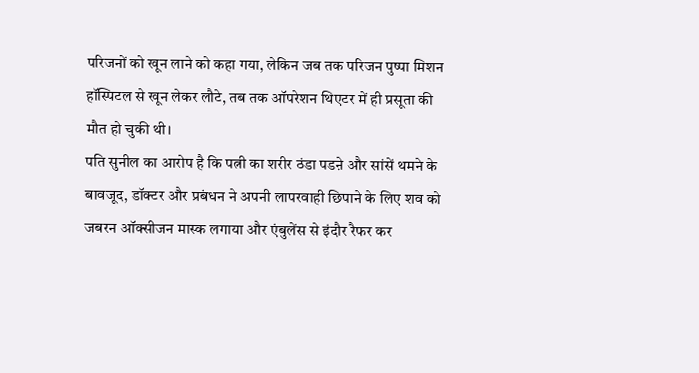परिजनों को खून लाने को कहा गया, लेकिन जब तक परिजन पुष्पा मिशन हॉस्पिटल से खून लेकर लौटे, तब तक ऑपरेशन थिएटर में ही प्रसूता की मौत हो चुकी थी।
पति सुनील का आरोप है कि पत्नी का शरीर ठंडा पडऩे और सांसें थमने के बावजूद, डॉक्टर और प्रबंधन ने अपनी लापरवाही छिपाने के लिए शव को जबरन ऑक्सीजन मास्क लगाया और एंबुलेंस से इंदौर रैफर कर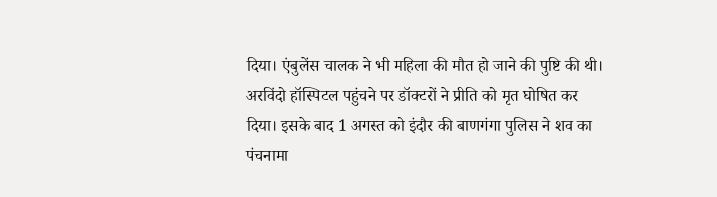दिया। एंबुलेंस चालक ने भी महिला की मौत हो जाने की पुष्टि की थी। अरविंदो हॉस्पिटल पहुंचने पर डॉक्टरों ने प्रीति को मृत घोषित कर दिया। इसके बाद 1 अगस्त को इंदौर की बाणगंगा पुलिस ने शव का पंचनामा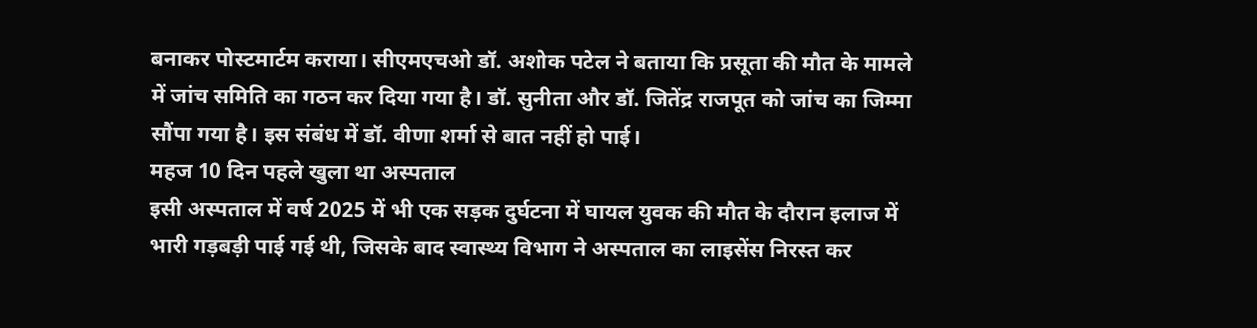बनाकर पोस्टमार्टम कराया। सीएमएचओ डॉ. अशोक पटेल ने बताया कि प्रसूता की मौत के मामले में जांच समिति का गठन कर दिया गया है। डॉ. सुनीता और डॉ. जितेंद्र राजपूत को जांच का जिम्मा सौंपा गया है। इस संबंध में डॉ. वीणा शर्मा से बात नहीं हो पाई।
महज 10 दिन पहले खुला था अस्पताल
इसी अस्पताल में वर्ष 2025 में भी एक सड़क दुर्घटना में घायल युवक की मौत के दौरान इलाज में भारी गड़बड़ी पाई गई थी, जिसके बाद स्वास्थ्य विभाग ने अस्पताल का लाइसेंस निरस्त कर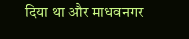दिया था और माधवनगर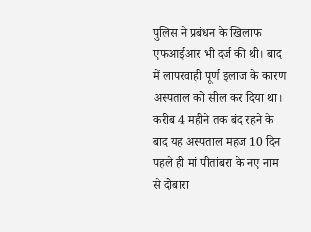पुलिस ने प्रबंधन के खिलाफ एफआईआर भी दर्ज की थी। बाद में लापरवाही पूर्ण इलाज के कारण अस्पताल को सील कर दिया था। करीब 4 महीने तक बंद रहने के बाद यह अस्पताल महज 10 दिन पहले ही मां पीतांबरा के नए नाम से दोबारा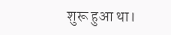शुरू हुआ था।